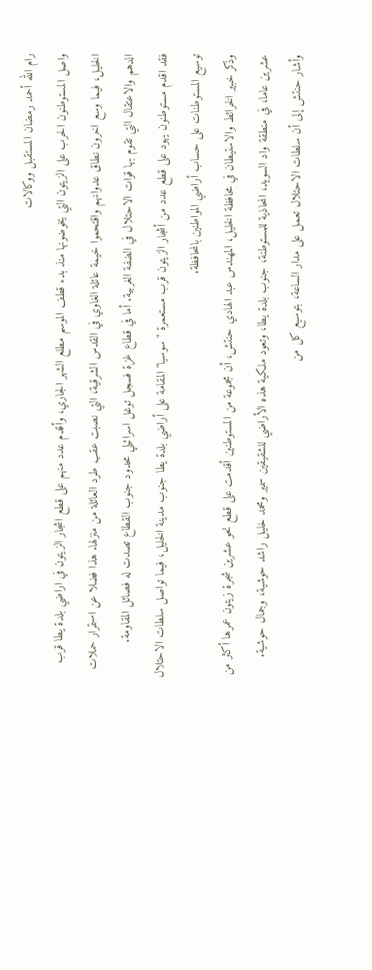رام الله أحمد رمضان المستقبل ووكالات
واصل المستوطنون الحرب على الزيتون التي يخوضونها منذ بدء قطف الموسم مطلع الشهر الجاري، وأقدم عدد منهم على قطع اشجار الزيتون في اراضي بلدة يطا قرب الخليل، فيما وسع اخرون نطاق عدوانهم واقتحموا خيمة عائلة الغاوي في القدس الشرقية، التي نصبت عقب طرد العائلة من منزلها. هذا فضلا عن استمرار حملات الدهم والاعتقال التي تقوم بها قوات الاحتلال في الضفة الغربية. أما في قطاع غزة فسجل توغل اسرائيلي محدود جنوب القطاع تصدت له فصائل المقاومة.
فقد اقدم مستوطنون يهود على قطع عدد من أشجار الزيتون قرب مستعمرة "سوسيا" المقامة على أراضي بلدة يطا جنوب مدينة الخليل، فيما تواصل سلطات الاحتلال توسيع المستوطنات على حساب أراضي المواطنين بالمحافظة.
وذكر خبير الخرائط والاستيطان في محافظة الخليل، المهندس عبد الهادي حنتش، أن مجموعة من المستوطنين أقدمت على قطع نحو عشرين شجرة زيتون عمرها أكثر من عشرين عاما، في منطقة واد السويد، المحاذية للمستوطنة، جنوب بلدة يطا، وتعود ملكية هذه الأراضي للشقيقين سمير ومحمد خليل راشد حوشية، وجمال حوشية.
وأشار حنتش إلى أن سلطات الاحتلال تعمل على مدار الساعة، بتوسيع كل من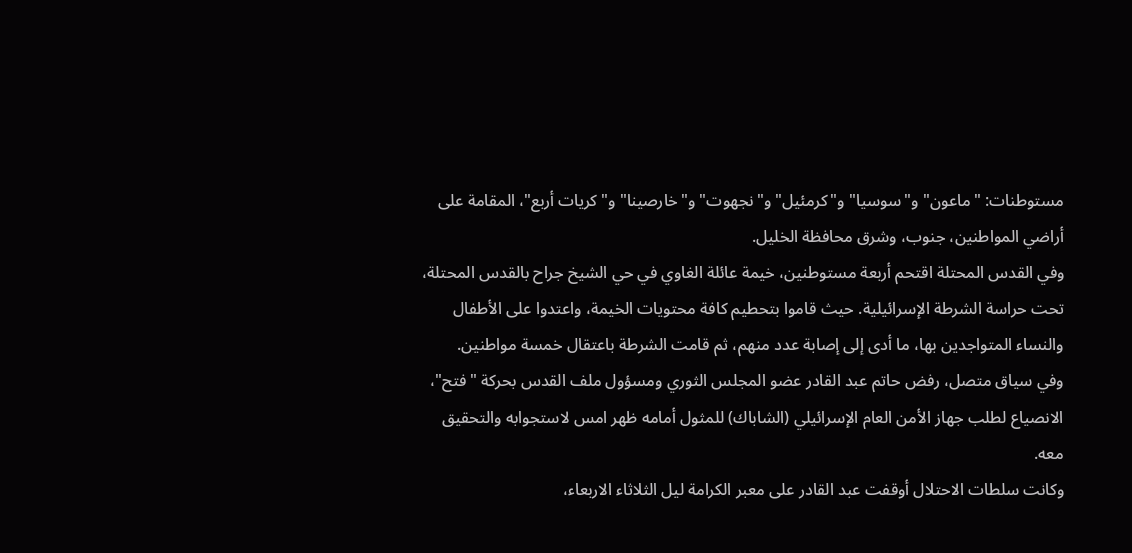مستوطنات: "ماعون" و"سوسيا" و"كرمئيل" و"نجهوت" و"خارصينا" و"كريات أربع"، المقامة على أراضي المواطنين، جنوب، وشرق محافظة الخليل.
وفي القدس المحتلة اقتحم أربعة مستوطنين، خيمة عائلة الغاوي في حي الشيخ جراح بالقدس المحتلة، تحت حراسة الشرطة الإسرائيلية. حيث قاموا بتحطيم كافة محتويات الخيمة، واعتدوا على الأطفال والنساء المتواجدين بها، ما أدى إلى إصابة عدد منهم، ثم قامت الشرطة باعتقال خمسة مواطنين.
وفي سياق متصل، رفض حاتم عبد القادر عضو المجلس الثوري ومسؤول ملف القدس بحركة "فتح"، الانصياع لطلب جهاز الأمن العام الإسرائيلي (الشاباك) للمثول أمامه ظهر امس لاستجوابه والتحقيق معه.
وكانت سلطات الاحتلال أوقفت عبد القادر على معبر الكرامة ليل الثلاثاء الاربعاء،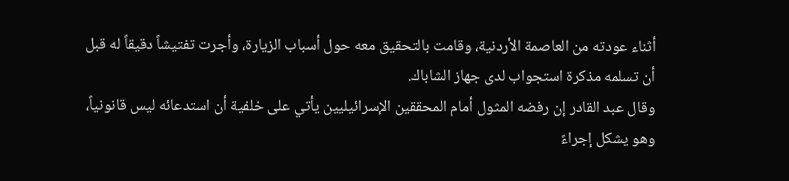أثناء عودته من العاصمة الأردنية، وقامت بالتحقيق معه حول أسباب الزيارة، وأجرت تفتيشاً دقيقاً له قبل أن تسلمه مذكرة استجواب لدى جهاز الشاباك.
وقال عبد القادر إن رفضه المثول أمام المحققين الإسرائيليين يأتي على خلفية أن استدعائه ليس قانونياً، وهو يشكل إجراءً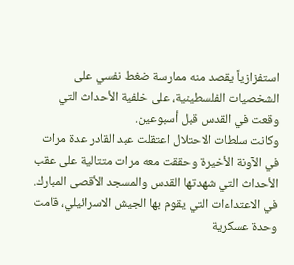استفزازياً يقصد منه ممارسة ضغط نفسي على الشخصيات الفلسطينية، على خلفية الأحداث التي وقعت في القدس قبل أسبوعين.
وكانت سلطات الاحتلال اعتقلت عبد القادر عدة مرات في الآونة الأخيرة وحققت معه مرات متتالية على عقب الأحداث التي شهدتها القدس والمسجد الأقصى المبارك.
في الاعتداءات التي يقوم بها الجيش الاسرائيلي، قامت وحدة عسكرية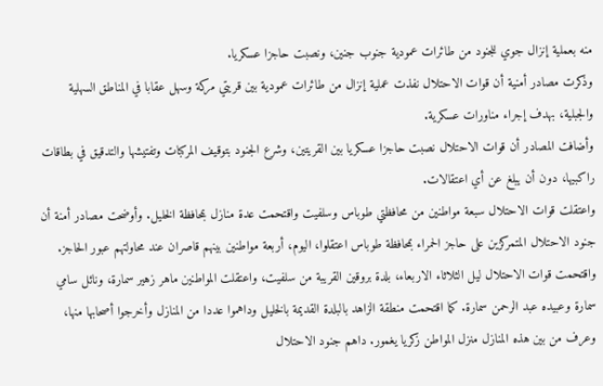منه بعملية إنزال جوي للجنود من طائرات عمودية جنوب جنين، ونصبت حاجزا عسكريا.
وذكرت مصادر أمنية أن قوات الاحتلال نفذت عملية إنزال من طائرات عمودية بين قريتي مركة وسهل عقابا في المناطق السهلية والجبلية، بهدف إجراء مناورات عسكرية.
وأضافت المصادر أن قوات الاحتلال نصبت حاجزا عسكريا بين القريتين، وشرع الجنود بتوقيف المركبات وتفتيشها والتدقيق في بطاقات راكبيها، دون أن يبلغ عن أي اعتقالات.
واعتقلت قوات الاحتلال سبعة مواطنين من محافظتي طوباس وسلفيت واقتحمت عدة منازل بمحافظة الخليل. وأوضحت مصادر أمنة أن جنود الاحتلال المتمركزين على حاجز الحمراء بمحافظة طوباس اعتقلوا، اليوم، أربعة مواطنين بينهم قاصران عند محاولتهم عبور الحاجز.
واقتحمت قوات الاحتلال ليل الثلاثاء الاربعاء، بلدة بروقين القريبة من سلفيت، واعتقلت المواطنين ماهر زهير سمارة، ونائل سامي سمارة وعبيده عبد الرحمن سمارة. كما اقتحمت منطقة الزاهد بالبلدة القديمة بالخليل وداهموا عددا من المنازل وأخرجوا أصحابها منها، وعرف من بين هذه المنازل منزل المواطن زكريا يغمور. داهم جنود الاحتلال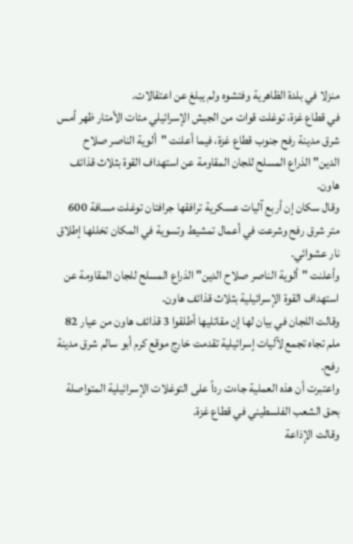منزلا في بلدة الظاهرية وفتشوه ولم يبلغ عن اعتقالات.
في قطاع غزة، توغلت قوات من الجيش الإسرائيلي مئات الأمتار ظهر أمس شرق مدينة رفح جنوب قطاع غزة، فيما أعلنت "ألوية الناصر صلاح الدين" الذراع المسلح للجان المقاومة عن استهداف القوة بثلاث قذائف هاون.
وقال سكان إن أربع آليات عسكرية ترافقها جرافتان توغلت مسافة 600 متر شرق رفح وشرعت في أعمال تمشيط وتسوية في المكان تخللها إطلاق نار عشوائي.
وأعلنت "ألوية الناصر صلاح الدين" الذراع المسلح للجان المقاومة عن استهداف القوة الإسرائيلية بثلاث قذائف هاون.
وقالت اللجان في بيان لها إن مقاتليها أطلقوا 3 قذائف هاون من عيار 82 ملم تجاه تجمع لآليات إسرائيلية تقدمت خارج موقع كرم أبو سالم شرق مدينة رفح.
واعتبرت أن هذه العملية جاءت رداً على التوغلات الإسرائيلية المتواصلة بحق الشعب الفلسطيني في قطاع غزة.
وقالت الإذاعة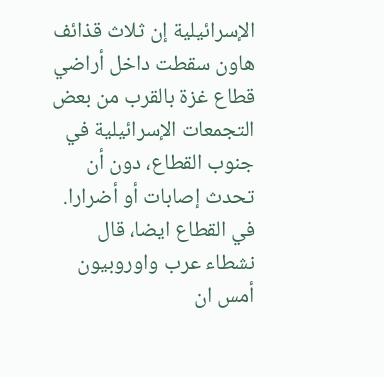الإسرائيلية إن ثلاث قذائف هاون سقطت داخل أراضي قطاع غزة بالقرب من بعض التجمعات الإسرائيلية في جنوب القطاع، دون أن تحدث إصابات أو أضرارا.
في القطاع ايضا، قال نشطاء عرب واوروبيون أمس ان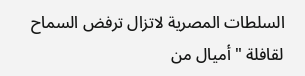السلطات المصرية لاتزال ترفض السماح لقافلة "أميال من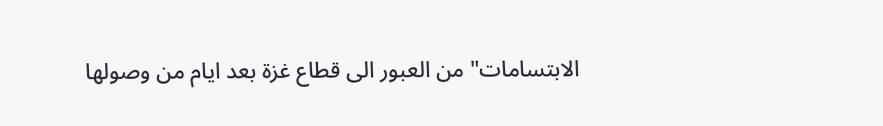الابتسامات" من العبور الى قطاع غزة بعد ايام من وصولها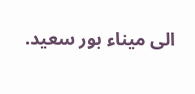الى ميناء بور سعيد.